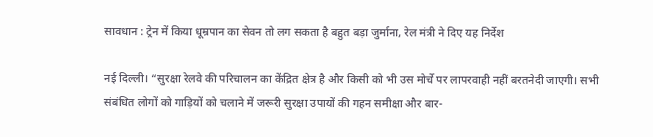सावधान : ट्रेन में किया धूम्रपान का सेवन तो लग सकता है बहुत बड़ा जुर्माना, रेल मंत्री ने दिए यह निर्देश

नई दिल्ली। “सुरक्षा रेलवे की परिचालन का केंद्रित क्षेत्र है और किसी को भी उस मोर्चे पर लापरवाही नहीं बरतनेदी जाएगी। सभी संबंधित लोगों को गाड़ियों को चलाने में जरूरी सुरक्षा उपायों की गहन समीक्षा और बार-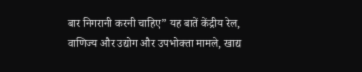बार निगरानी करनी चाहिए” यह बातें केंद्रीय रेल, वाणिज्य और उद्योग और उपभोक्ता मामले, खाद्य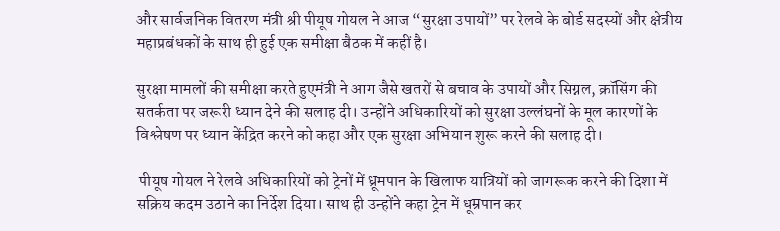और सार्वजनिक वितरण मंत्री श्री पीयूष गोयल ने आज “सुरक्षा उपायों” पर रेलवे के बोर्ड सदस्यों और क्षेत्रीय महाप्रबंधकों के साथ ही हुई एक समीक्षा बैठक में कहीं है।

सुरक्षा मामलों की समीक्षा करते हुएमंत्री ने आग जैसे खतरों से बचाव के उपायों और सिग्नल, क्रॉसिंग की सतर्कता पर जरूरी ध्यान देने की सलाह दी। उन्होंने अधिकारियों को सुरक्षा उल्लंघनों के मूल कारणों के विश्लेषण पर ध्यान केंद्रित करने को कहा और एक सुरक्षा अभियान शुरू करने की सलाह दी।

 पीयूष गोयल ने रेलवे अधिकारियों को ट्रेनों में ध्रूमपान के खिलाफ यात्रियों को जागरूक करने की दिशा में सक्रिय कदम उठाने का निर्देश दिया। साथ ही उन्होंने कहा ट्रेन में धूम्रपान कर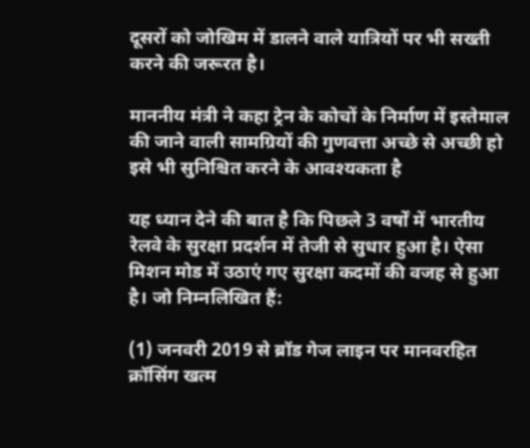दूसरों को जोखिम में डालने वाले यात्रियों पर भी सख्ती करने की जरूरत है।

माननीय मंत्री ने कहा ट्रेन के कोचों के निर्माण में इस्तेमाल की जाने वाली सामग्रियों की गुणवत्ता अच्छे से अच्छी हो इसे भी सुनिश्चित करने के आवश्यकता है

यह ध्यान देने की बात है कि पिछले 3 वर्षों में भारतीय रेलवे के सुरक्षा प्रदर्शन में तेजी से सुधार हुआ है। ऐसा मिशन मोड में उठाएं गए सुरक्षा कदमों की वजह से हुआ है। जो निम्नलिखित हैं:

(1) जनवरी 2019 से ब्रॉड गेज लाइन पर मानवरहित क्रॉसिंग खत्म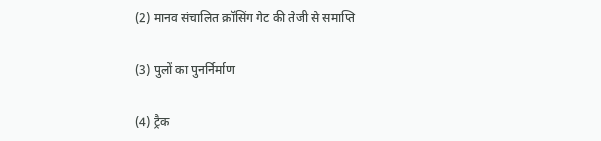(2) मानव संचालित क्रॉसिंग गेट की तेजी से समाप्ति

(3) पुलों का पुनर्निर्माण

(4) ट्रैक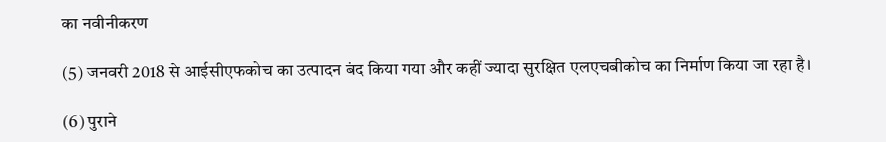का नवीनीकरण

(5) जनवरी 2018 से आईसीएफकोच का उत्पादन बंद किया गया और कहीं ज्यादा सुरक्षित एलएचबीकोच का निर्माण किया जा रहा है।

(6) पुराने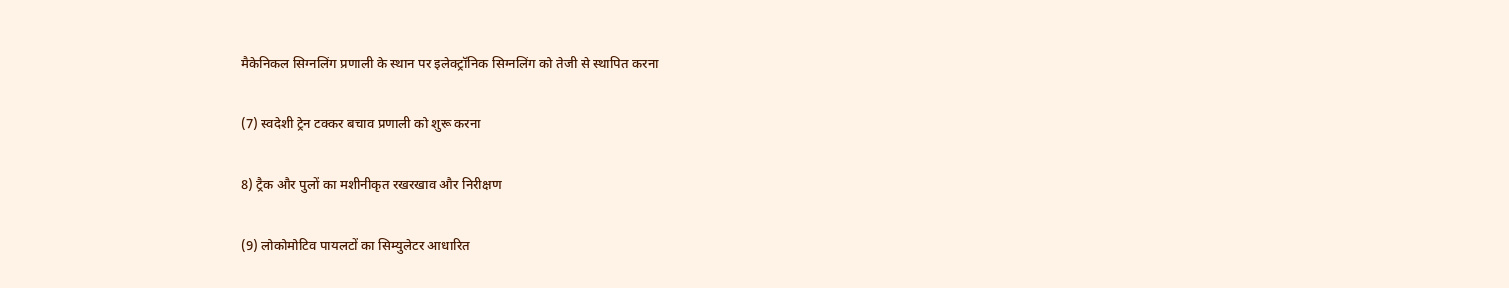मैकेनिकल सिग्नलिंग प्रणाली के स्थान पर इलेक्ट्रॉनिक सिग्नलिंग को तेजी से स्थापित करना

(7) स्वदेशी ट्रेन टक्कर बचाव प्रणाली को शुरू करना

8) ट्रैक और पुलों का मशीनीकृत रखरखाव और निरीक्षण

(9) लोकोमोटिव पायलटों का सिम्युलेटर आधारित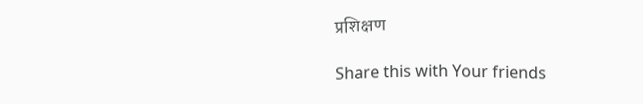प्रशिक्षण

Share this with Your friends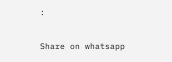:

Share on whatsapp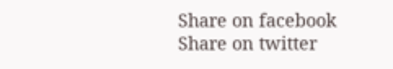Share on facebook
Share on twitter